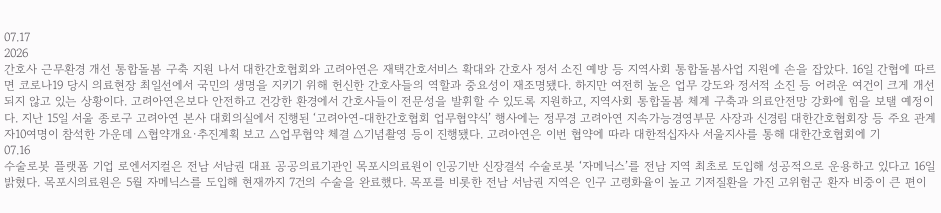07.17
2026
간호사 근무환경 개선 통합돌봄 구축 지원 나서 대한간호협회와 고려아연은 재택간호서비스 확대와 간호사 정서 소진 예방 등 지역사회 통합돌봄사업 지원에 손을 잡았다. 16일 간협에 따르면 코로나19 당시 의료현장 최일선에서 국민의 생명을 지키기 위해 헌신한 간호사들의 역할과 중요성이 재조명됐다. 하지만 여전히 높은 업무 강도와 정서적 소진 등 어려운 여건이 크게 개선되지 않고 있는 상황이다. 고려아연은보다 안전하고 건강한 환경에서 간호사들이 전문성을 발휘할 수 있도록 지원하고, 지역사회 통합돌봄 체계 구축과 의료안전망 강화에 힘을 보탤 예정이다. 지난 15일 서울 종로구 고려아연 본사 대회의실에서 진행된 ‘고려아연-대한간호협회 업무협약식’ 행사에는 정무경 고려아연 지속가능경영부문 사장과 신경림 대한간호협회장 등 주요 관계자10여명이 참석한 가운데 △협약개요·추진계획 보고 △업무협약 체결 △기념촬영 등이 진행됐다. 고려아연은 이번 협약에 따라 대한적십자사 서울지사를 통해 대한간호협회에 기
07.16
수술로봇 플랫폼 기업 로엔서지컬은 전남 서남권 대표 공공의료기관인 목포시의료원이 인공기반 신장결석 수술로봇 ‘자메닉스’를 전남 지역 최초로 도입해 성공적으로 운용하고 있다고 16일 밝혔다. 목포시의료원은 5월 자메닉스를 도입해 현재까지 7건의 수술을 완료했다. 목포를 비롯한 전남 서남권 지역은 인구 고령화율이 높고 기저질환을 가진 고위험군 환자 비중이 큰 편이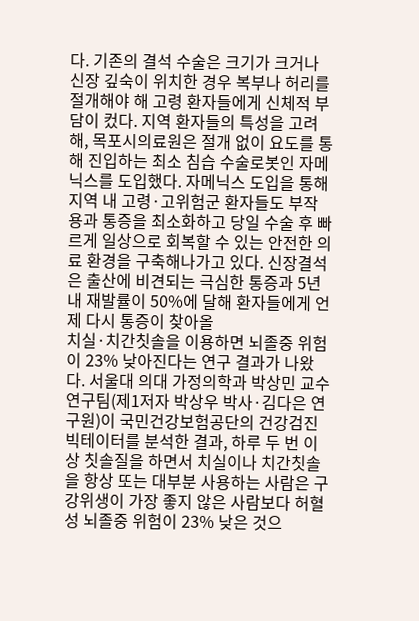다. 기존의 결석 수술은 크기가 크거나 신장 깊숙이 위치한 경우 복부나 허리를 절개해야 해 고령 환자들에게 신체적 부담이 컸다. 지역 환자들의 특성을 고려해, 목포시의료원은 절개 없이 요도를 통해 진입하는 최소 침습 수술로봇인 자메닉스를 도입했다. 자메닉스 도입을 통해 지역 내 고령·고위험군 환자들도 부작용과 통증을 최소화하고 당일 수술 후 빠르게 일상으로 회복할 수 있는 안전한 의료 환경을 구축해나가고 있다. 신장결석은 출산에 비견되는 극심한 통증과 5년 내 재발률이 50%에 달해 환자들에게 언제 다시 통증이 찾아올
치실·치간칫솔을 이용하면 뇌졸중 위험이 23% 낮아진다는 연구 결과가 나왔다. 서울대 의대 가정의학과 박상민 교수 연구팀(제1저자 박상우 박사·김다은 연구원)이 국민건강보험공단의 건강검진 빅테이터를 분석한 결과, 하루 두 번 이상 칫솔질을 하면서 치실이나 치간칫솔을 항상 또는 대부분 사용하는 사람은 구강위생이 가장 좋지 않은 사람보다 허혈성 뇌졸중 위험이 23% 낮은 것으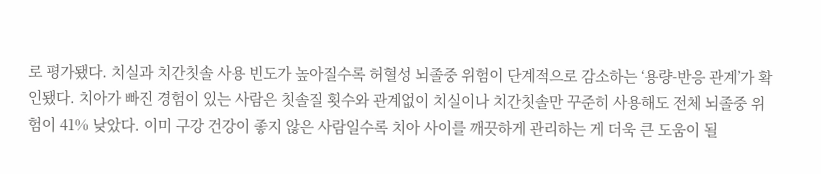로 평가됐다. 치실과 치간칫솔 사용 빈도가 높아질수록 허혈성 뇌졸중 위험이 단계적으로 감소하는 ‘용량-반응 관계’가 확인됐다. 치아가 빠진 경험이 있는 사람은 칫솔질 횟수와 관계없이 치실이나 치간칫솔만 꾸준히 사용해도 전체 뇌졸중 위험이 41% 낮았다. 이미 구강 건강이 좋지 않은 사람일수록 치아 사이를 깨끗하게 관리하는 게 더욱 큰 도움이 될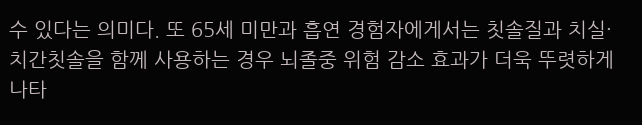수 있다는 의미다. 또 65세 미만과 흡연 경험자에게서는 칫솔질과 치실·치간칫솔을 함께 사용하는 경우 뇌졸중 위험 감소 효과가 더욱 뚜렷하게 나타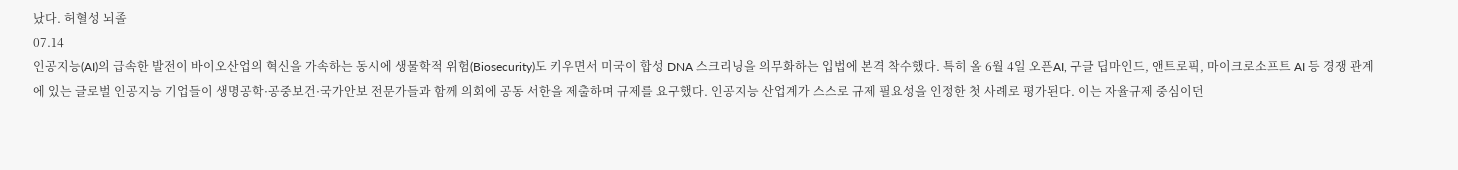났다. 허혈성 뇌졸
07.14
인공지능(AI)의 급속한 발전이 바이오산업의 혁신을 가속하는 동시에 생물학적 위험(Biosecurity)도 키우면서 미국이 합성 DNA 스크리닝을 의무화하는 입법에 본격 착수했다. 특히 올 6월 4일 오픈AI, 구글 딥마인드, 앤트로픽, 마이크로소프트 AI 등 경쟁 관계에 있는 글로벌 인공지능 기업들이 생명공학·공중보건·국가안보 전문가들과 함께 의회에 공동 서한을 제출하며 규제를 요구했다. 인공지능 산업계가 스스로 규제 필요성을 인정한 첫 사례로 평가된다. 이는 자율규제 중심이던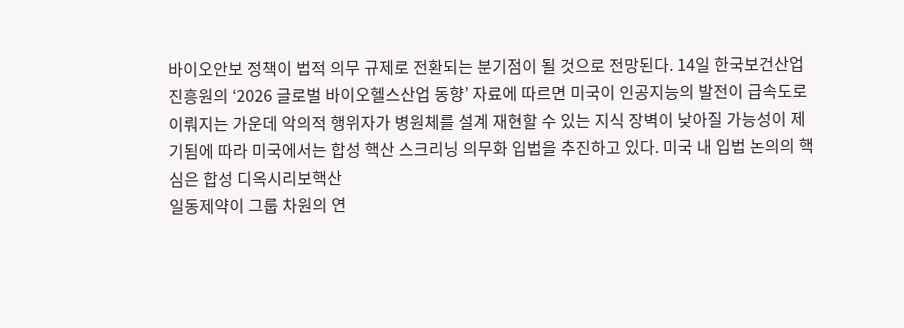바이오안보 정책이 법적 의무 규제로 전환되는 분기점이 될 것으로 전망된다. 14일 한국보건산업진흥원의 ‘2026 글로벌 바이오헬스산업 동향’ 자료에 따르면 미국이 인공지능의 발전이 급속도로 이뤄지는 가운데 악의적 행위자가 병원체를 설계 재현할 수 있는 지식 장벽이 낮아질 가능성이 제기됨에 따라 미국에서는 합성 핵산 스크리닝 의무화 입법을 추진하고 있다. 미국 내 입법 논의의 핵심은 합성 디옥시리보핵산
일동제약이 그룹 차원의 연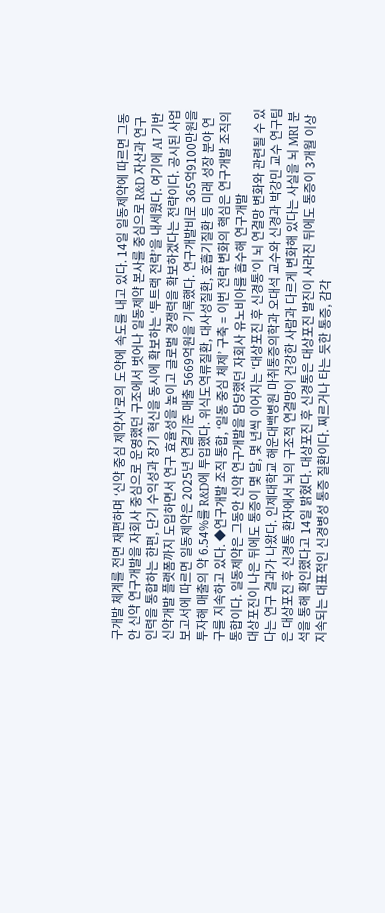구개발 체계를 전면 재편하며 ‘신약 중심 제약사’로의 도약에 속도를 내고 있다. 14일 일동제약에 따르면 그동안 신약 연구개발을 자회사 중심으로 운영했던 구조에서 벗어나 일동제약 본사를 중심으로 R&D 자산과 연구 인력을 통합하는 한편, 단기 수익성과 장기 혁신을 동시에 확보하는 ‘투트랙 전략’을 내세웠다. 여기에 AI 기반 신약개발 플랫폼까지 도입하면서 연구 효율성을 높이고 글로벌 경쟁력을 확보하겠다는 전략이다. 공시된 사업보고서에 따르면 일동제약은 2025년 연결기준 매출 5669억원을 기록했다. 연구개발비로 365억9100만원을 투자해 매출의 약 6.54%를 R&D에 투입했다. 위식도역류질환, 대사성질환, 호흡기질환 등 미래 성장 분야 연구를 지속하고 있다. ◆연구개발 조직 통합, ‘일동 중심 체제’ 구축 = 이번 전략 변화의 핵심은 연구개발 조직의 통합이다. 일동제약은 그동안 신약 연구개발을 담당했던 자회사 유노비아를 흡수해 연구개발
대상포진이 나은 뒤에도 통증이 몇 달, 몇 년씩 이어지는 ‘대상포진 후 신경통’이 뇌 연결망 변화와 관련될 수 있다는 연구 결과가 나왔다. 인제대학교 해운대백병원 마취통증의학과 오대석 교수와 신경과 박강민 교수 연구팀은 대상포진 후 신경통 환자에서 뇌의 구조적 연결망이 건강한 사람과 다르게 변화해 있다는 사실을 뇌 MRI 분석을 통해 확인했다고 14일 밝혔다. 대상포진 후 신경통은 대상포진 발진이 사라진 뒤에도 통증이 3개월 이상 지속되는 대표적인 신경병성 통증 질환이다. 찌르거나 타는 듯한 통증, 감각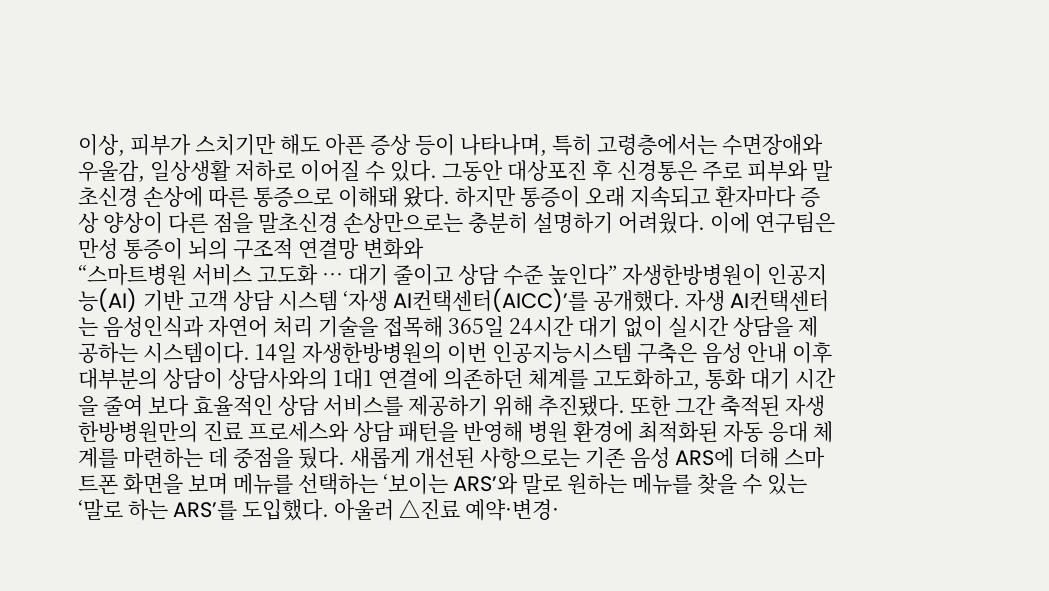이상, 피부가 스치기만 해도 아픈 증상 등이 나타나며, 특히 고령층에서는 수면장애와 우울감, 일상생활 저하로 이어질 수 있다. 그동안 대상포진 후 신경통은 주로 피부와 말초신경 손상에 따른 통증으로 이해돼 왔다. 하지만 통증이 오래 지속되고 환자마다 증상 양상이 다른 점을 말초신경 손상만으로는 충분히 설명하기 어려웠다. 이에 연구팀은 만성 통증이 뇌의 구조적 연결망 변화와
“스마트병원 서비스 고도화 … 대기 줄이고 상담 수준 높인다” 자생한방병원이 인공지능(AI) 기반 고객 상담 시스템 ‘자생 AI컨택센터(AICC)’를 공개했다. 자생 AI컨택센터는 음성인식과 자연어 처리 기술을 접목해 365일 24시간 대기 없이 실시간 상담을 제공하는 시스템이다. 14일 자생한방병원의 이번 인공지능시스템 구축은 음성 안내 이후 대부분의 상담이 상담사와의 1대1 연결에 의존하던 체계를 고도화하고, 통화 대기 시간을 줄여 보다 효율적인 상담 서비스를 제공하기 위해 추진됐다. 또한 그간 축적된 자생한방병원만의 진료 프로세스와 상담 패턴을 반영해 병원 환경에 최적화된 자동 응대 체계를 마련하는 데 중점을 뒀다. 새롭게 개선된 사항으로는 기존 음성 ARS에 더해 스마트폰 화면을 보며 메뉴를 선택하는 ‘보이는 ARS’와 말로 원하는 메뉴를 찾을 수 있는 ‘말로 하는 ARS’를 도입했다. 아울러 △진료 예약·변경·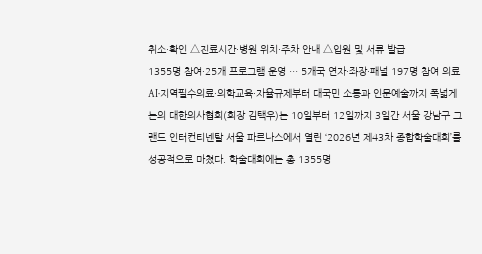취소·확인 △진료시간·병원 위치·주차 안내 △입원 및 서류 발급
1355명 참여·25개 프로그램 운영 … 5개국 연자·좌장·패널 197명 참여 의료 AI·지역필수의료·의학교육·자율규제부터 대국민 소통과 인문예술까지 폭넓게 논의 대한의사협회(회장 김택우)는 10일부터 12일까지 3일간 서울 강남구 그랜드 인터컨티넨탈 서울 파르나스에서 열린 ‘2026년 제43차 종합학술대회’를 성공적으로 마쳤다. 학술대회에는 총 1355명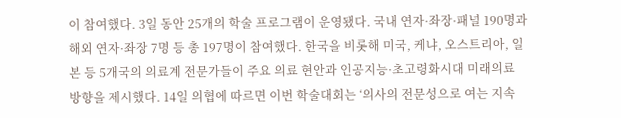이 참여했다. 3일 동안 25개의 학술 프로그램이 운영됐다. 국내 연자·좌장·패널 190명과 해외 연자·좌장 7명 등 총 197명이 참여했다. 한국을 비롯해 미국, 케냐, 오스트리아, 일본 등 5개국의 의료계 전문가들이 주요 의료 현안과 인공지능·초고령화시대 미래의료 방향을 제시했다. 14일 의협에 따르면 이번 학술대회는 ‘의사의 전문성으로 여는 지속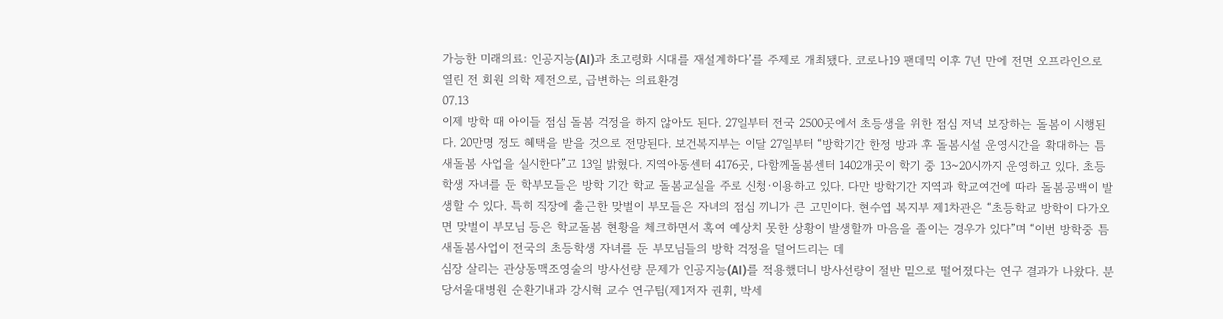가능한 미래의료: 인공지능(AI)과 초고령화 시대를 재설계하다’를 주제로 개최됐다. 코로나19 팬데믹 이후 7년 만에 전면 오프라인으로 열린 전 회원 의학 제전으로, 급변하는 의료환경
07.13
이제 방학 때 아이들 점심 돌봄 걱정을 하지 않아도 된다. 27일부터 전국 2500곳에서 초등생을 위한 점심 저녁 보장하는 돌봄이 시행된다. 20만명 정도 혜택을 받을 것으로 전망된다. 보건복지부는 이달 27일부터 “방학기간 한정 방과 후 돌봄시설 운영시간을 확대하는 틈새돌봄 사업을 실시한다”고 13일 밝혔다. 지역아동센터 4176곳, 다함께돌봄센터 1402개곳이 학기 중 13~20시까지 운영하고 있다. 초등학생 자녀를 둔 학부모들은 방학 기간 학교 돌봄교실을 주로 신청·이용하고 있다. 다만 방학기간 지역과 학교여건에 따라 돌봄공백이 발생할 수 있다. 특히 직장에 출근한 맞벌이 부모들은 자녀의 점심 끼니가 큰 고민이다. 현수엽 복지부 제1차관은 “초등학교 방학이 다가오면 맞벌이 부모님 등은 학교돌봄 현황을 체크하면서 혹여 예상치 못한 상황이 발생할까 마음을 졸이는 경우가 있다”며 “이번 방학중 틈새돌봄사업이 전국의 초등학생 자녀를 둔 부모님들의 방학 걱정을 덜어드리는 데
심장 살리는 관상동맥조영술의 방사선량 문제가 인공지능(AI)를 적용했더니 방사선량이 절반 밑으로 떨어졌다는 연구 결과가 나왔다. 분당서울대병원 순환기내과 강시혁 교수 연구팀(제1저자 권휘, 박세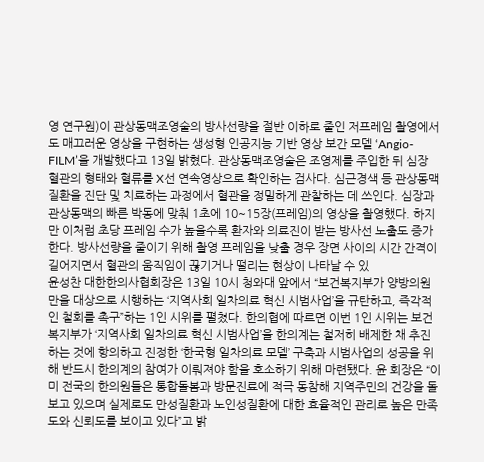영 연구원)이 관상동맥조영술의 방사선량을 절반 이하로 줄인 저프레임 촬영에서도 매끄러운 영상을 구현하는 생성형 인공지능 기반 영상 보간 모델 ‘Angio-FILM’을 개발했다고 13일 밝혔다. 관상동맥조영술은 조영제를 주입한 뒤 심장 혈관의 형태와 혈류를 X선 연속영상으로 확인하는 검사다. 심근경색 등 관상동맥질환을 진단 및 치료하는 과정에서 혈관을 정밀하게 관찰하는 데 쓰인다. 심장과 관상동맥의 빠른 박동에 맞춰 1초에 10~15장(프레임)의 영상을 촬영했다. 하지만 이처럼 초당 프레임 수가 높을수록 환자와 의료진이 받는 방사선 노출도 증가한다. 방사선량을 줄이기 위해 촬영 프레임을 낮출 경우 장면 사이의 시간 간격이 길어지면서 혈관의 움직임이 끊기거나 떨리는 현상이 나타날 수 있
윤성찬 대한한의사협회장은 13일 10시 청와대 앞에서 “보건복지부가 양방의원만을 대상으로 시행하는 ‘지역사회 일차의료 혁신 시범사업’을 규탄하고, 즉각적인 철회를 촉구”하는 1인 시위를 펼쳤다. 한의협에 따르면 이번 1인 시위는 보건복지부가 ‘지역사회 일차의료 혁신 시범사업’을 한의계는 철저히 배제한 채 추진하는 것에 항의하고 진정한 ‘한국형 일차의료 모델’ 구축과 시범사업의 성공을 위해 반드시 한의계의 참여가 이뤄져야 함을 호소하기 위해 마련됐다. 윤 회장은 “이미 전국의 한의원들은 통합돌봄과 방문진료에 적극 동참해 지역주민의 건강을 돌보고 있으며 실제로도 만성질환과 노인성질환에 대한 효율적인 관리로 높은 만족도와 신뢰도를 보이고 있다”고 밝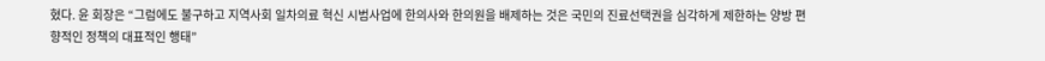혔다. 윤 회장은 “그럼에도 불구하고 지역사회 일차의료 혁신 시범사업에 한의사와 한의원을 배제하는 것은 국민의 진료선택권을 심각하게 제한하는 양방 편향적인 정책의 대표적인 행태”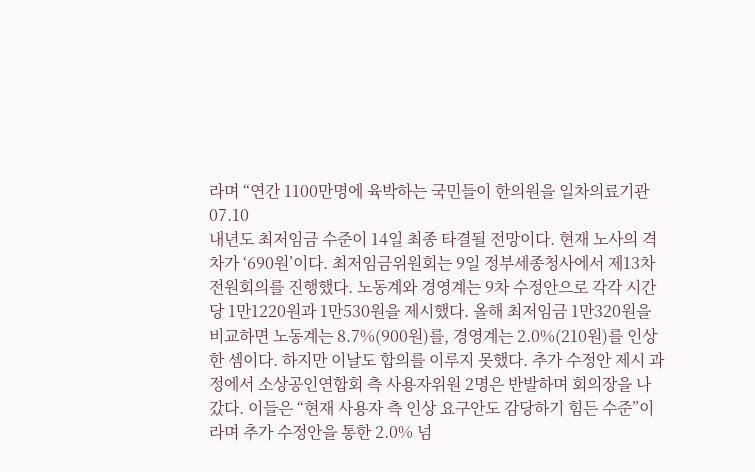라며 “연간 1100만명에 육박하는 국민들이 한의원을 일차의료기관
07.10
내년도 최저임금 수준이 14일 최종 타결될 전망이다. 현재 노사의 격차가 ‘690원’이다. 최저임금위원회는 9일 정부세종청사에서 제13차 전원회의를 진행했다. 노동계와 경영계는 9차 수정안으로 각각 시간당 1만1220원과 1만530원을 제시했다. 올해 최저임금 1만320원을 비교하면 노동계는 8.7%(900원)를, 경영계는 2.0%(210원)를 인상한 셈이다. 하지만 이날도 합의를 이루지 못했다. 추가 수정안 제시 과정에서 소상공인연합회 측 사용자위원 2명은 반발하며 회의장을 나갔다. 이들은 “현재 사용자 측 인상 요구안도 감당하기 힘든 수준”이라며 추가 수정안을 통한 2.0% 넘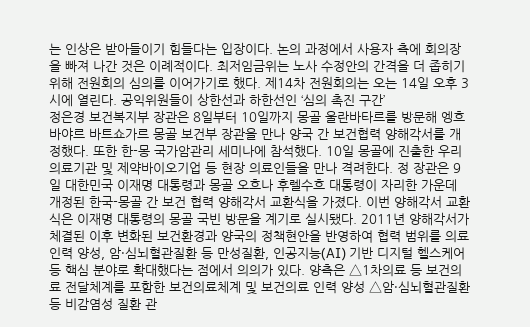는 인상은 받아들이기 힘들다는 입장이다. 논의 과정에서 사용자 측에 회의장을 빠져 나간 것은 이례적이다. 최저임금위는 노사 수정안의 간격을 더 좁히기 위해 전원회의 심의를 이어가기로 했다. 제14차 전원회의는 오는 14일 오후 3시에 열린다. 공익위원들이 상한선과 하한선인 ‘심의 촉진 구간’
정은경 보건복지부 장관은 8일부터 10일까지 몽골 울란바타르를 방문해 엥흐바야르 바트쇼가르 몽골 보건부 장관을 만나 양국 간 보건협력 양해각서를 개정했다. 또한 한-몽 국가암관리 세미나에 참석했다. 10일 몽골에 진출한 우리 의료기관 및 제약바이오기업 등 현장 의료인들을 만나 격려한다. 정 장관은 9일 대한민국 이재명 대통령과 몽골 오흐나 후렐수흐 대통령이 자리한 가운데 개정된 한국-몽골 간 보건 협력 양해각서 교환식을 가졌다. 이번 양해각서 교환식은 이재명 대통령의 몽골 국빈 방문을 계기로 실시됐다. 2011년 양해각서가 체결된 이후 변화된 보건환경과 양국의 정책현안을 반영하여 협력 범위를 의료인력 양성, 암·심뇌혈관질환 등 만성질환, 인공지능(AI) 기반 디지털 헬스케어 등 핵심 분야로 확대했다는 점에서 의의가 있다. 양측은 △1차의료 등 보건의료 전달체계를 포함한 보건의료체계 및 보건의료 인력 양성 △암·심뇌혈관질환 등 비감염성 질환 관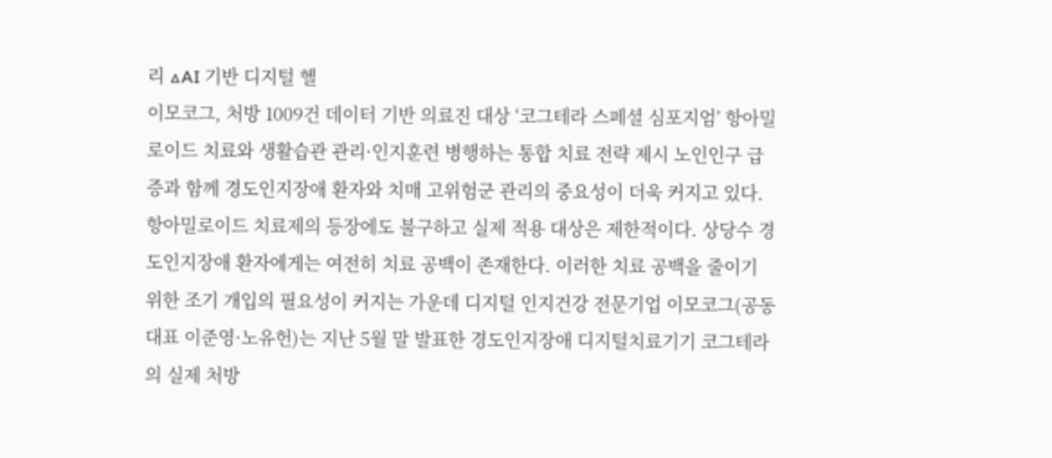리 △AI 기반 디지털 헬
이모코그, 처방 1009건 데이터 기반 의료진 대상 ‘코그테라 스페셜 심포지엄’ 항아밀로이드 치료와 생활습관 관리·인지훈련 병행하는 통합 치료 전략 제시 노인인구 급증과 함께 경도인지장애 환자와 치매 고위험군 관리의 중요성이 더욱 커지고 있다. 항아밀로이드 치료제의 등장에도 불구하고 실제 적용 대상은 제한적이다. 상당수 경도인지장애 환자에게는 여전히 치료 공백이 존재한다. 이러한 치료 공백을 줄이기 위한 조기 개입의 필요성이 커지는 가운데 디지털 인지건강 전문기업 이모코그(공동대표 이준영·노유헌)는 지난 5월 말 발표한 경도인지장애 디지털치료기기 코그테라의 실제 처방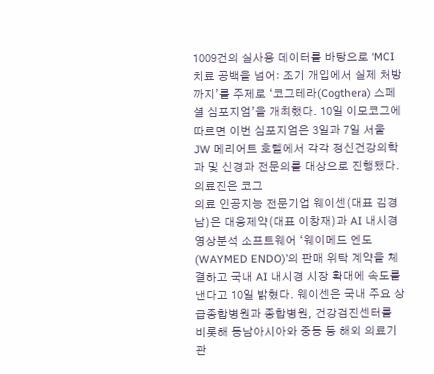1009건의 실사용 데이터를 바탕으로 ‘MCI 치료 공백을 넘어: 조기 개입에서 실제 처방까지’를 주제로 ‘코그테라(Cogthera) 스페셜 심포지엄’을 개최했다. 10일 이모코그에 따르면 이번 심포지엄은 3일과 7일 서울 JW 메리어트 호텔에서 각각 정신건강의학과 및 신경과 전문의를 대상으로 진행됐다. 의료진은 코그
의료 인공지능 전문기업 웨이센(대표 김경남)은 대웅제약(대표 이창재)과 AI 내시경 영상분석 소프트웨어 ‘웨이메드 엔도(WAYMED ENDO)’의 판매 위탁 계약을 체결하고 국내 AI 내시경 시장 확대에 속도를 낸다고 10일 밝혔다. 웨이센은 국내 주요 상급종합병원과 종합병원, 건강검진센터를 비롯해 동남아시아와 중동 등 해외 의료기관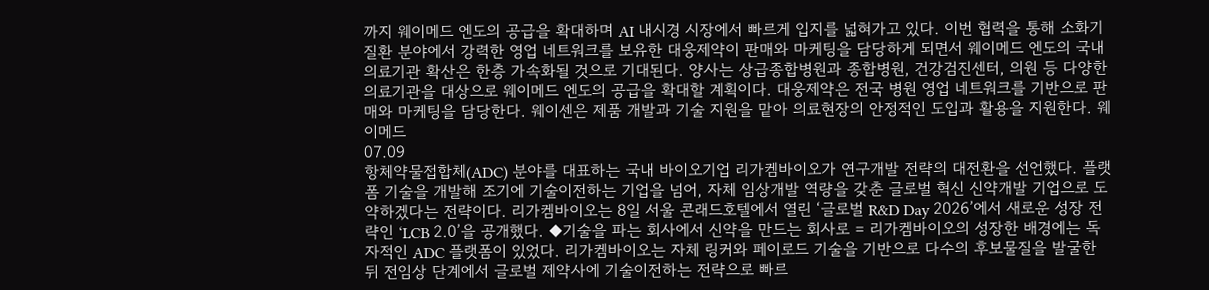까지 웨이메드 엔도의 공급을 확대하며 AI 내시경 시장에서 빠르게 입지를 넓혀가고 있다. 이번 협력을 통해 소화기 질환 분야에서 강력한 영업 네트워크를 보유한 대웅제약이 판매와 마케팅을 담당하게 되면서 웨이메드 엔도의 국내 의료기관 확산은 한층 가속화될 것으로 기대된다. 양사는 상급종합병원과 종합병원, 건강검진센터, 의원 등 다양한 의료기관을 대상으로 웨이메드 엔도의 공급을 확대할 계획이다. 대웅제약은 전국 병원 영업 네트워크를 기반으로 판매와 마케팅을 담당한다. 웨이센은 제품 개발과 기술 지원을 맡아 의료현장의 안정적인 도입과 활용을 지원한다. 웨이메드
07.09
항체약물접합체(ADC) 분야를 대표하는 국내 바이오기업 리가켐바이오가 연구개발 전략의 대전환을 선언했다. 플랫폼 기술을 개발해 조기에 기술이전하는 기업을 넘어, 자체 임상개발 역량을 갖춘 글로벌 혁신 신약개발 기업으로 도약하겠다는 전략이다. 리가켐바이오는 8일 서울 콘래드호텔에서 열린 ‘글로벌 R&D Day 2026’에서 새로운 성장 전략인 ‘LCB 2.0’을 공개했다. ◆기술을 파는 회사에서 신약을 만드는 회사로 = 리가켐바이오의 성장한 배경에는 독자적인 ADC 플랫폼이 있었다. 리가켐바이오는 자체 링커와 페이로드 기술을 기반으로 다수의 후보물질을 발굴한 뒤 전임상 단계에서 글로벌 제약사에 기술이전하는 전략으로 빠르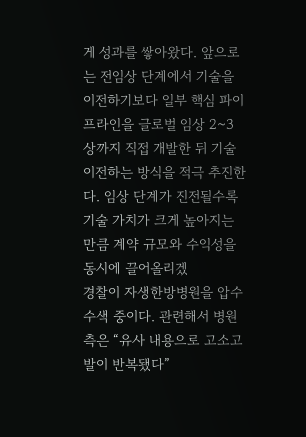게 성과를 쌓아왔다. 앞으로는 전임상 단계에서 기술을 이전하기보다 일부 핵심 파이프라인을 글로벌 임상 2~3상까지 직접 개발한 뒤 기술이전하는 방식을 적극 추진한다. 임상 단계가 진전될수록 기술 가치가 크게 높아지는 만큼 계약 규모와 수익성을 동시에 끌어올리겠
경찰이 자생한방병원을 압수수색 중이다. 관련해서 병원 측은 “유사 내용으로 고소고발이 반복됐다”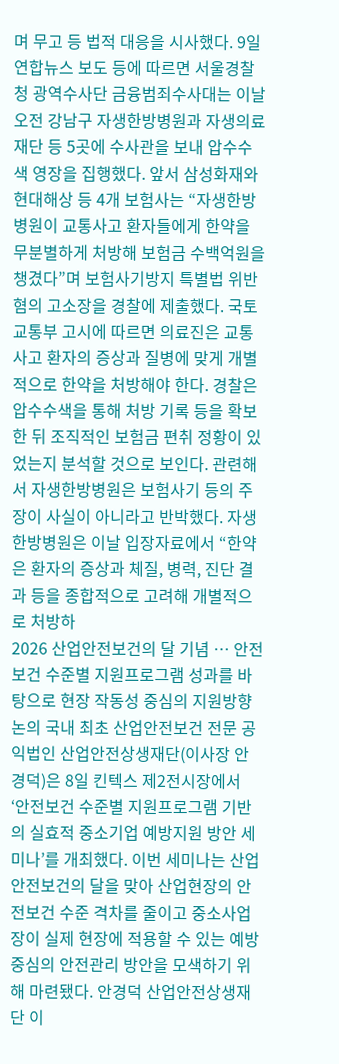며 무고 등 법적 대응을 시사했다. 9일 연합뉴스 보도 등에 따르면 서울경찰청 광역수사단 금융범죄수사대는 이날 오전 강남구 자생한방병원과 자생의료재단 등 5곳에 수사관을 보내 압수수색 영장을 집행했다. 앞서 삼성화재와 현대해상 등 4개 보험사는 “자생한방병원이 교통사고 환자들에게 한약을 무분별하게 처방해 보험금 수백억원을 챙겼다”며 보험사기방지 특별법 위반 혐의 고소장을 경찰에 제출했다. 국토교통부 고시에 따르면 의료진은 교통사고 환자의 증상과 질병에 맞게 개별적으로 한약을 처방해야 한다. 경찰은 압수수색을 통해 처방 기록 등을 확보한 뒤 조직적인 보험금 편취 정황이 있었는지 분석할 것으로 보인다. 관련해서 자생한방병원은 보험사기 등의 주장이 사실이 아니라고 반박했다. 자생한방병원은 이날 입장자료에서 “한약은 환자의 증상과 체질, 병력, 진단 결과 등을 종합적으로 고려해 개별적으로 처방하
2026 산업안전보건의 달 기념 … 안전보건 수준별 지원프로그램 성과를 바탕으로 현장 작동성 중심의 지원방향 논의 국내 최초 산업안전보건 전문 공익법인 산업안전상생재단(이사장 안경덕)은 8일 킨텍스 제2전시장에서 ‘안전보건 수준별 지원프로그램 기반의 실효적 중소기업 예방지원 방안 세미나’를 개최했다. 이번 세미나는 산업안전보건의 달을 맞아 산업현장의 안전보건 수준 격차를 줄이고 중소사업장이 실제 현장에 적용할 수 있는 예방중심의 안전관리 방안을 모색하기 위해 마련됐다. 안경덕 산업안전상생재단 이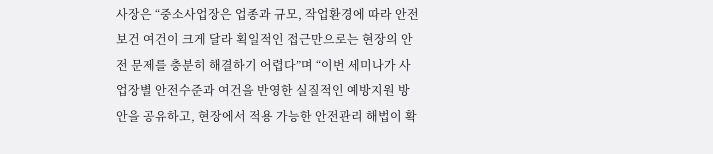사장은 “중소사업장은 업종과 규모, 작업환경에 따라 안전보건 여건이 크게 달라 획일적인 접근만으로는 현장의 안전 문제를 충분히 해결하기 어렵다”며 “이번 세미나가 사업장별 안전수준과 여건을 반영한 실질적인 예방지원 방안을 공유하고, 현장에서 적용 가능한 안전관리 해법이 확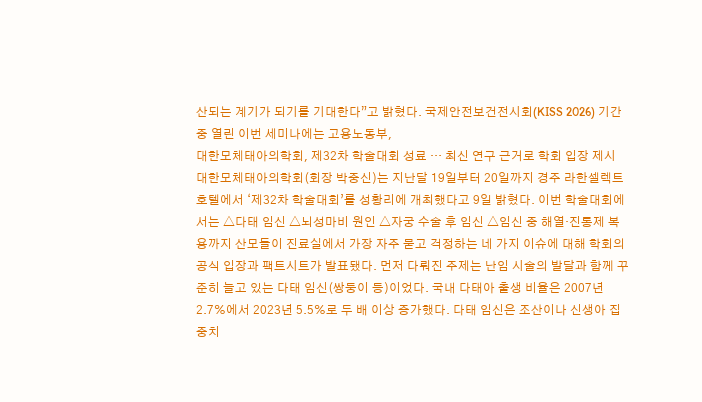산되는 계기가 되기를 기대한다”고 밝혔다. 국제안전보건전시회(KISS 2026) 기간 중 열린 이번 세미나에는 고용노동부,
대한모체태아의학회, 제32차 학술대회 성료 … 최신 연구 근거로 학회 입장 제시 대한모체태아의학회(회장 박중신)는 지난달 19일부터 20일까지 경주 라한셀렉트호텔에서 ‘제32차 학술대회’를 성황리에 개최했다고 9일 밝혔다. 이번 학술대회에서는 △다태 임신 △뇌성마비 원인 △자궁 수술 후 임신 △임신 중 해열·진통제 복용까지 산모들이 진료실에서 가장 자주 묻고 걱정하는 네 가지 이슈에 대해 학회의 공식 입장과 팩트시트가 발표됐다. 먼저 다뤄진 주제는 난임 시술의 발달과 함께 꾸준히 늘고 있는 다태 임신(쌍둥이 등)이었다. 국내 다태아 출생 비율은 2007년 2.7%에서 2023년 5.5%로 두 배 이상 증가했다. 다태 임신은 조산이나 신생아 집중치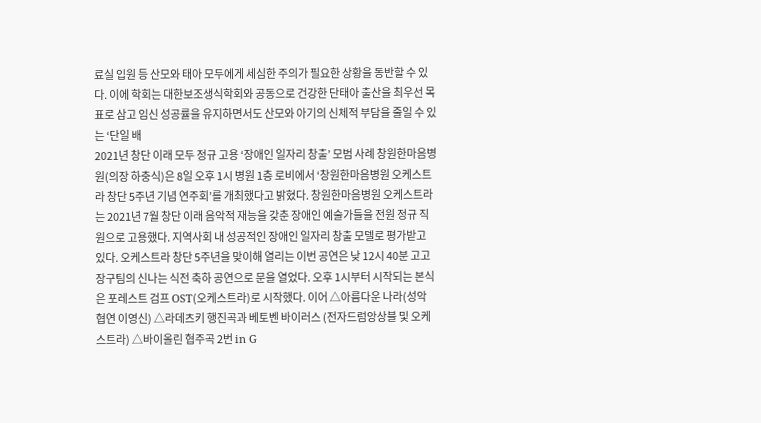료실 입원 등 산모와 태아 모두에게 세심한 주의가 필요한 상황을 동반할 수 있다. 이에 학회는 대한보조생식학회와 공동으로 건강한 단태아 출산을 최우선 목표로 삼고 임신 성공률을 유지하면서도 산모와 아기의 신체적 부담을 줄일 수 있는 ‘단일 배
2021년 창단 이래 모두 정규 고용 ‘장애인 일자리 창출’ 모범 사례 창원한마음병원(의장 하충식)은 8일 오후 1시 병원 1층 로비에서 ‘창원한마음병원 오케스트라 창단 5주년 기념 연주회’를 개최했다고 밝혔다. 창원한마음병원 오케스트라는 2021년 7월 창단 이래 음악적 재능을 갖춘 장애인 예술가들을 전원 정규 직원으로 고용했다. 지역사회 내 성공적인 장애인 일자리 창출 모델로 평가받고 있다. 오케스트라 창단 5주년을 맞이해 열리는 이번 공연은 낮 12시 40분 고고장구팀의 신나는 식전 축하 공연으로 문을 열었다. 오후 1시부터 시작되는 본식은 포레스트 검프 OST(오케스트라)로 시작했다. 이어 △아름다운 나라(성악 협연 이영신) △라데츠키 행진곡과 베토벤 바이러스 (전자드럼앙상블 및 오케스트라) △바이올린 협주곡 2번 in G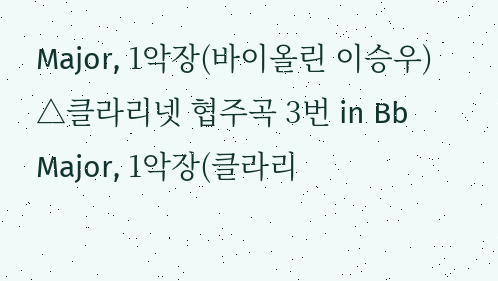Major, 1악장(바이올린 이승우) △클라리넷 협주곡 3번 in Bb Major, 1악장(클라리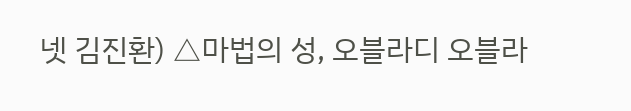넷 김진환) △마법의 성, 오블라디 오블라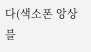다(색소폰 앙상블